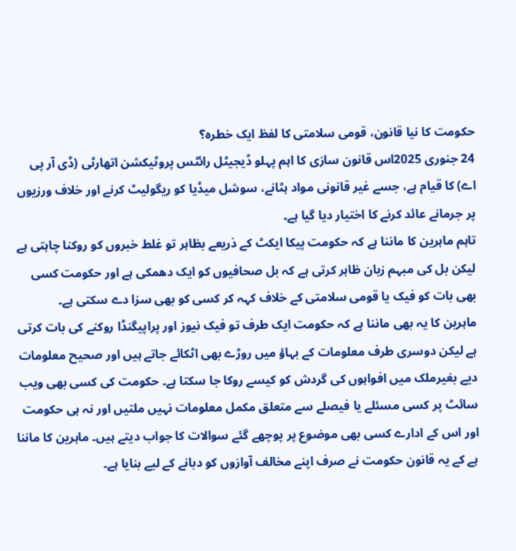حکومت کا نیا قانون، قومی سلامتی کا لفظ ایک خطرہ؟
24 جنوری 2025اس قانون سازی کا اہم پہلو ڈیجیٹل رائٹس پروٹیکشن اتھارٹی (ڈی آر پی اے) کا قیام ہے، جسے غیر قانونی مواد ہٹانے، سوشل میڈیا کو ریگولیٹ کرنے اور خلاف ورزیوں پر جرمانے عائد کرنے کا اختیار دیا گیا ہے۔
تاہم ماہرین کا ماننا ہے کہ حکومت پیکا ایکٹ کے ذریعے بظاہر تو غلط خبروں کو روکنا چاہتی ہے لیکن بل کی مبہم زبان ظاہر کرتی ہے کہ بل صحافیوں کو ایک دھمکی ہے اور حکومت کسی بھی بات کو فیک یا قومی سلامتی کے خلاف کہہ کر کسی کو بھی سزا دے سکتی ہے۔
ماہرین کا یہ بھی ماننا ہے کہ حکومت ایک طرف تو فیک نیوز اور پراپیگنڈا روکنے کی بات کرتی ہے لیکن دوسری طرف معلومات کے بہاؤ میں روڑے بھی اٹکائے جاتے ہیں اور صحیح معلومات دیے بغیرملک میں افواہوں کی گردش کو کیسے روکا جا سکتا ہے۔ حکومت کی کسی بھی ویب سائٹ پر کسی مسئلے یا فیصلے سے متعلق مکمل معلومات نہیں ملتیں اور نہ ہی حکومت اور اس کے ادارے کسی بھی موضوع پر پوچھے گئے سوالات کا جواب دیتے ہیں۔ ماہرین کا ماننا ہے کے یہ قانون حکومت نے صرف اپنے مخالف آوازوں کو دبانے کے لیے بنایا ہے۔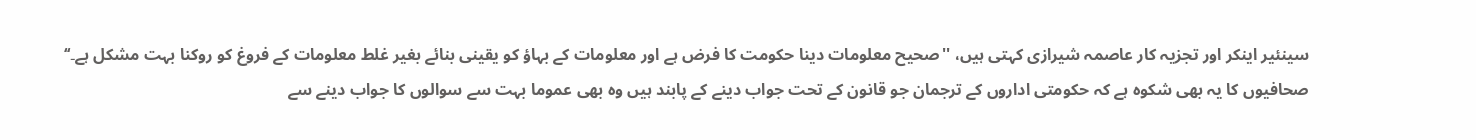سینئیر اینکر اور تجزیہ کار عاصمہ شیرازی کہتی ہیں، ''صحیح معلومات دینا حکومت کا فرض ہے اور معلومات کے بہاؤ کو یقینی بنائے بغیر غلط معلومات کے فروغ کو روکنا بہت مشکل ہے۔‘‘
صحافیوں کا یہ بھی شکوہ ہے کہ حکومتی اداروں کے ترجمان جو قانون کے تحت جواب دینے کے پابند ہیں وہ بھی عموما بہت سے سوالوں کا جواب دینے سے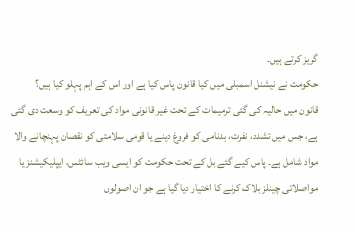گریز کرتے ہیں۔
حکومت نے نیشنل اسمبلی میں کیا قانون پاس کیا ہے اور اس کے اہم پہلو کیا ہیں؟
قانون میں حالیہ کی گئی ترمیمات کے تحت غیر قانونی مواد کی تعریف کو وسعت دی گئی ہے، جس میں تشدد، نفرت، بدنامی کو فروغ دینے یا قومی سلامتی کو نقصان پہنچانے والا مواد شامل ہے۔ پاس کیے گئے بل کے تحت حکومت کو ایسی ویب سائٹس، ایپلیکیشنز یا مواصلاتی چینلز بلاک کرنے کا اختیار دیا گیا ہے جو ان اصولوں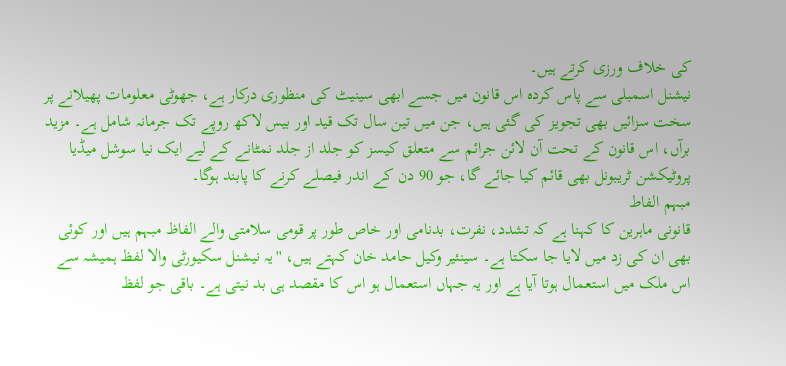کی خلاف ورزی کرتے ہیں۔
نیشنل اسمبلی سے پاس کردہ اس قانون میں جسے ابھی سینیٹ کی منظوری درکار ہے، جھوٹی معلومات پھیلانے پر سخت سزائیں بھی تجویز کی گئی ہیں، جن میں تین سال تک قید اور بیس لاکھ روپے تک جرمانہ شامل ہے۔ مزید برآں، اس قانون کے تحت آن لائن جرائم سے متعلق کیسز کو جلد از جلد نمٹانے کے لیے ایک نیا سوشل میڈیا پروٹیکشن ٹریبونل بھی قائم کیا جائے گا، جو 90 دن کے اندر فیصلے کرنے کا پابند ہوگا۔
مبہم الفاط
قانونی ماہرین کا کہنا ہے کہ تشدد، نفرت، بدنامی اور خاص طور پر قومی سلامتی والے الفاظ مبہم ہیں اور کوئی بھی ان کی زد میں لایا جا سکتا ہے۔ سینئیر وکیل حامد خان کہتے ہیں، ''یہ نیشنل سکیورٹی والا لفظ ہمیشہ سے اس ملک میں استعمال ہوتا آیا ہے اور یہ جہاں استعمال ہو اس کا مقصد ہی بد نیتی ہے۔ باقی جو لفظ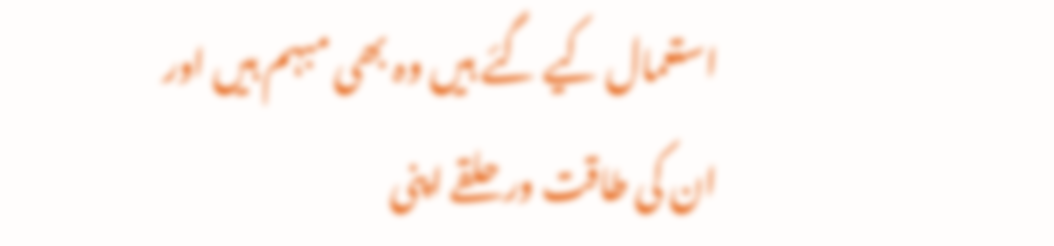استعمال کیے گئے ہیں وہ بھی مبہم ہیں اور ان کی طاقت ور حلقے اپنی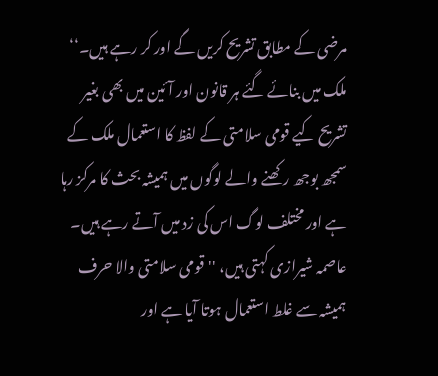مرضی کے مطابق تشریح کریں گے اور کر رہے ہیں۔‘‘
ملک میں بنائے گئے ہر قانون اور آئین میں بھی بغیر تشریح کیے قومی سلامتی کے لفظ کا استعمال ملک کے سمجھ بوجھ رکھنے والے لوگوں میں ہمیشہ بحث کا مرکز رہا ہے اور مختلف لوگ اس کی زد میں آتے رہے ہیں۔ عاصمہ شیرازی کہتی ہیں، ''قومی سلامتی والا حرف ہمیشہ سے غلط استعمال ہوتا آیا ہے اور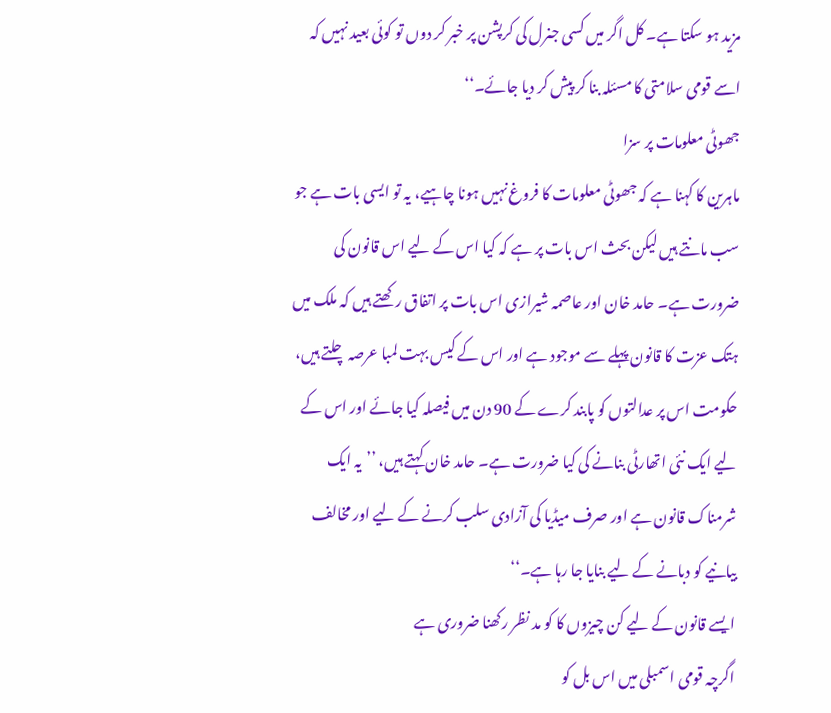مزید ہو سکتا ہے۔ کل اگر میں کسی جنرل کی کرپشن پر خبر کر دوں تو کوئی بعید نہیں کہ اسے قومی سلامتی کا مسئلہ بنا کر پیش کر دیا جائے۔‘‘
جھوٹی معلومات پر سزا
ماہرین کا کہنا ہے کہ جھوٹی معلومات کا فروغ نہیں ہونا چاہیے، یہ تو ایسی بات ہے جو سب مانتے ہیں لیکن بحث اس بات پر ہے کہ کیا اس کے لیے اس قانون کی ضرورت ہے۔ حامد خان اور عاصمہ شیرازی اس بات پر اتفاق رکھتے ہیں کہ ملک میں ہتک عزت کا قانون پہلے سے موجود ہے اور اس کے کیس بہت لمبا عرصہ چلتے ہیں، حکومت اس پر عدالتوں کو پابند کرے کے 90 دن میں فیصلہ کیا جائے اور اس کے لیے ایک نئی اتھارٹی بنانے کی کیا ضرورت ہے۔ حامد خان کہتے ہیں، ’’یہ ایک شرمناک قانون ہے اور صرف میڈیا کی آزادی سلب کرنے کے لیے اور مخالف بیانیے کو دبانے کے لیے بنایا جا رہا ہے۔‘‘
ایسے قانون کے لیے کن چیزوں کا کو مد نظر رکھنا ضروری ہے
اگرچہ قومی اسمبلی میں اس بل کو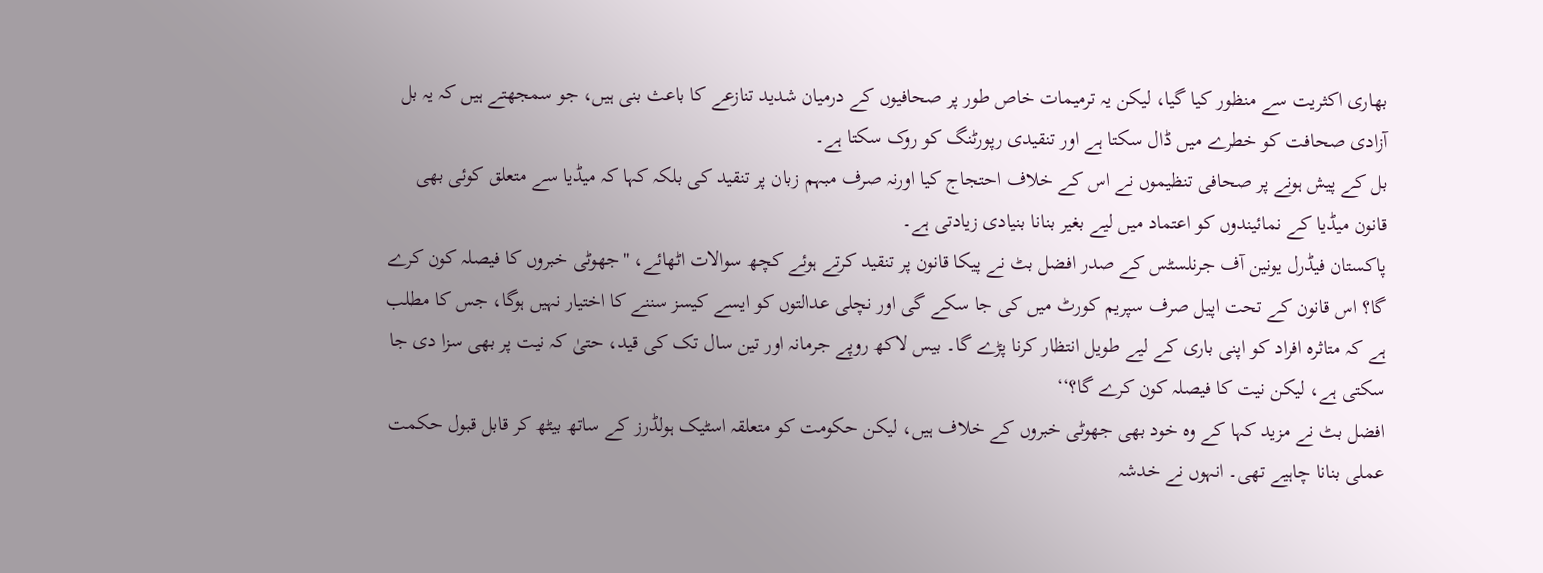بھاری اکثریت سے منظور کیا گیا، لیکن یہ ترمیمات خاص طور پر صحافیوں کے درمیان شدید تنازعے کا باعث بنی ہیں، جو سمجھتے ہیں کہ یہ بل آزادی صحافت کو خطرے میں ڈال سکتا ہے اور تنقیدی رپورٹنگ کو روک سکتا ہے۔
بل کے پیش ہونے پر صحافی تنظیموں نے اس کے خلاف احتجاج کیا اورنہ صرف مبہم زبان پر تنقید کی بلکہ کہا کہ میڈیا سے متعلق کوئی بھی قانون میڈیا کے نمائیندوں کو اعتماد میں لیے بغیر بنانا بنیادی زیادتی ہے۔
پاکستان فیڈرل یونین آف جرنلسٹس کے صدر افضل بٹ نے پیکا قانون پر تنقید کرتے ہوئے کچھ سوالات اٹھائے، ''جھوٹی خبروں کا فیصلہ کون کرے گا؟ اس قانون کے تحت اپیل صرف سپریم کورٹ میں کی جا سکے گی اور نچلی عدالتوں کو ایسے کیسز سننے کا اختیار نہیں ہوگا، جس کا مطلب ہے کہ متاثرہ افراد کو اپنی باری کے لیے طویل انتظار کرنا پڑے گا۔ بیس لاکھ روپے جرمانہ اور تین سال تک کی قید، حتیٰ کہ نیت پر بھی سزا دی جا سکتی ہے، لیکن نیت کا فیصلہ کون کرے گا؟‘‘
افضل بٹ نے مزید کہا کے وہ خود بھی جھوٹی خبروں کے خلاف ہیں، لیکن حکومت کو متعلقہ اسٹیک ہولڈرز کے ساتھ بیٹھ کر قابل قبول حکمت عملی بنانا چاہیے تھی۔ انہوں نے خدشہ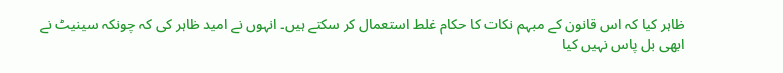ظاہر کیا کہ اس قانون کے مبہم نکات کا حکام غلط استعمال کر سکتے ہیں۔ انہوں نے امید ظاہر کی کہ چونکہ سینیٹ نے ابھی بل پاس نہیں کیا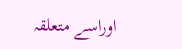اوراسے متعلقہ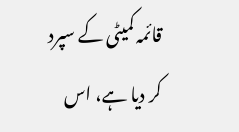قائمہ کمیٹی کے سپرد کر دیا ہے، اس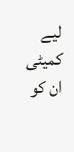لیے کمیٹی ان کو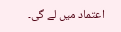اعتماد میں لے گی۔